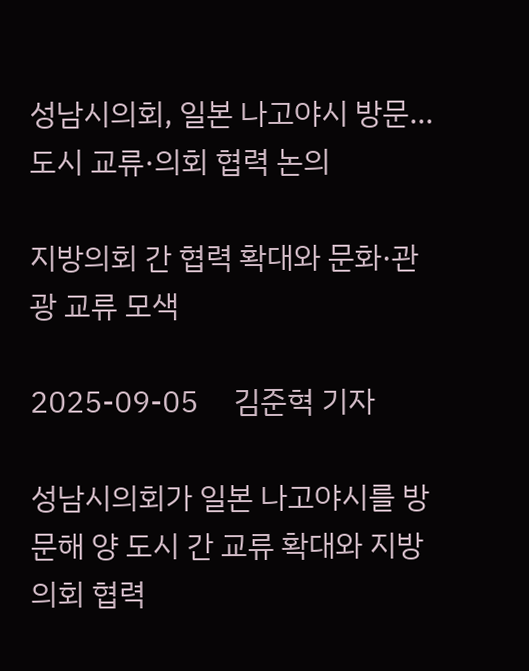성남시의회, 일본 나고야시 방문…도시 교류·의회 협력 논의

지방의회 간 협력 확대와 문화·관광 교류 모색

2025-09-05     김준혁 기자

성남시의회가 일본 나고야시를 방문해 양 도시 간 교류 확대와 지방의회 협력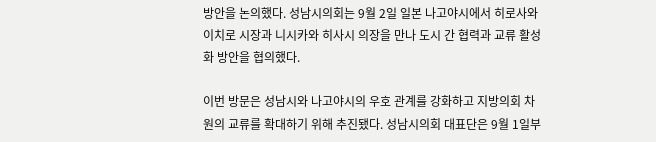방안을 논의했다. 성남시의회는 9월 2일 일본 나고야시에서 히로사와 이치로 시장과 니시카와 히사시 의장을 만나 도시 간 협력과 교류 활성화 방안을 협의했다.

이번 방문은 성남시와 나고야시의 우호 관계를 강화하고 지방의회 차원의 교류를 확대하기 위해 추진됐다. 성남시의회 대표단은 9월 1일부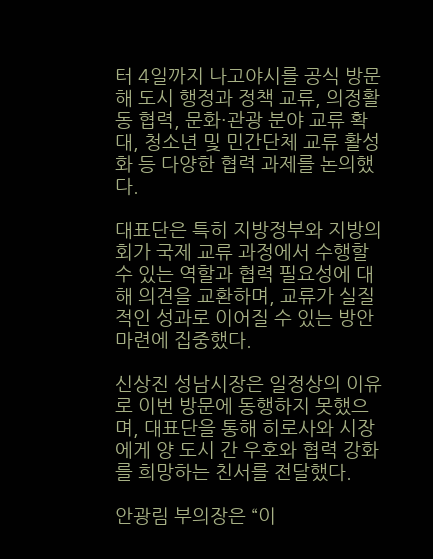터 4일까지 나고야시를 공식 방문해 도시 행정과 정책 교류, 의정활동 협력, 문화·관광 분야 교류 확대, 청소년 및 민간단체 교류 활성화 등 다양한 협력 과제를 논의했다.

대표단은 특히 지방정부와 지방의회가 국제 교류 과정에서 수행할 수 있는 역할과 협력 필요성에 대해 의견을 교환하며, 교류가 실질적인 성과로 이어질 수 있는 방안 마련에 집중했다.

신상진 성남시장은 일정상의 이유로 이번 방문에 동행하지 못했으며, 대표단을 통해 히로사와 시장에게 양 도시 간 우호와 협력 강화를 희망하는 친서를 전달했다.

안광림 부의장은 “이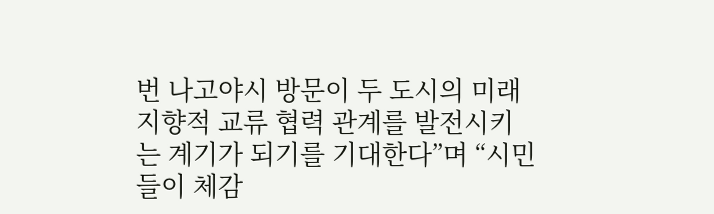번 나고야시 방문이 두 도시의 미래지향적 교류 협력 관계를 발전시키는 계기가 되기를 기대한다”며 “시민들이 체감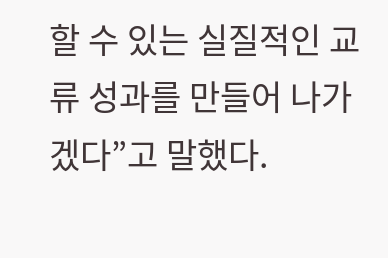할 수 있는 실질적인 교류 성과를 만들어 나가겠다”고 말했다.